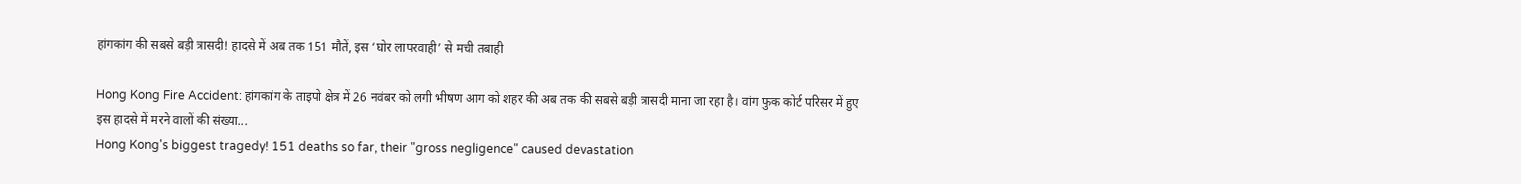हांगकांग की सबसे बड़ी त्रासदी! हादसे में अब तक 151 मौतें, इस ‘घोर लापरवाही’ से मची तबाही

Hong Kong Fire Accident: हांगकांग के ताइपो क्षेत्र में 26 नवंबर को लगी भीषण आग को शहर की अब तक की सबसे बड़ी त्रासदी माना जा रहा है। वांग फुक कोर्ट परिसर में हुए इस हादसे में मरने वालों की संख्या...
Hong Kong's biggest tragedy! 151 deaths so far, their "gross negligence" caused devastation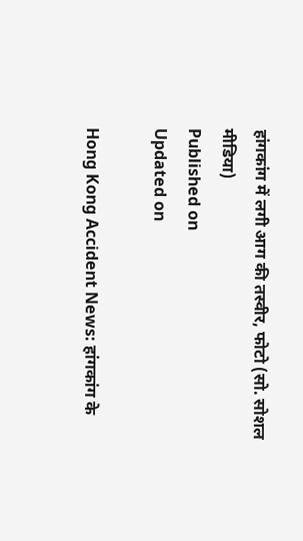हांगकांग में लगी आग की तस्वीर, फोटो (सो. सोशल मीडिया)
Published on
Updated on

Hong Kong Accident News: हांगकांग के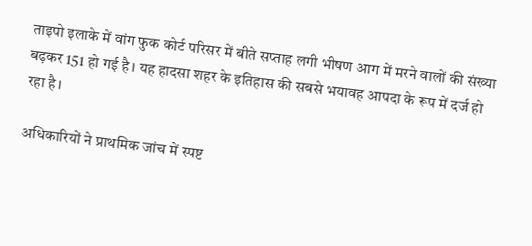ताइपो इलाके में वांग फुक कोर्ट परिसर में बीते सप्ताह लगी भीषण आग में मरने वालों की संख्या बढ़कर 151 हो गई है। यह हादसा शहर के इतिहास की सबसे भयावह आपदा के रूप में दर्ज हो रहा है।

अधिकारियों ने प्राथमिक जांच में स्पष्ट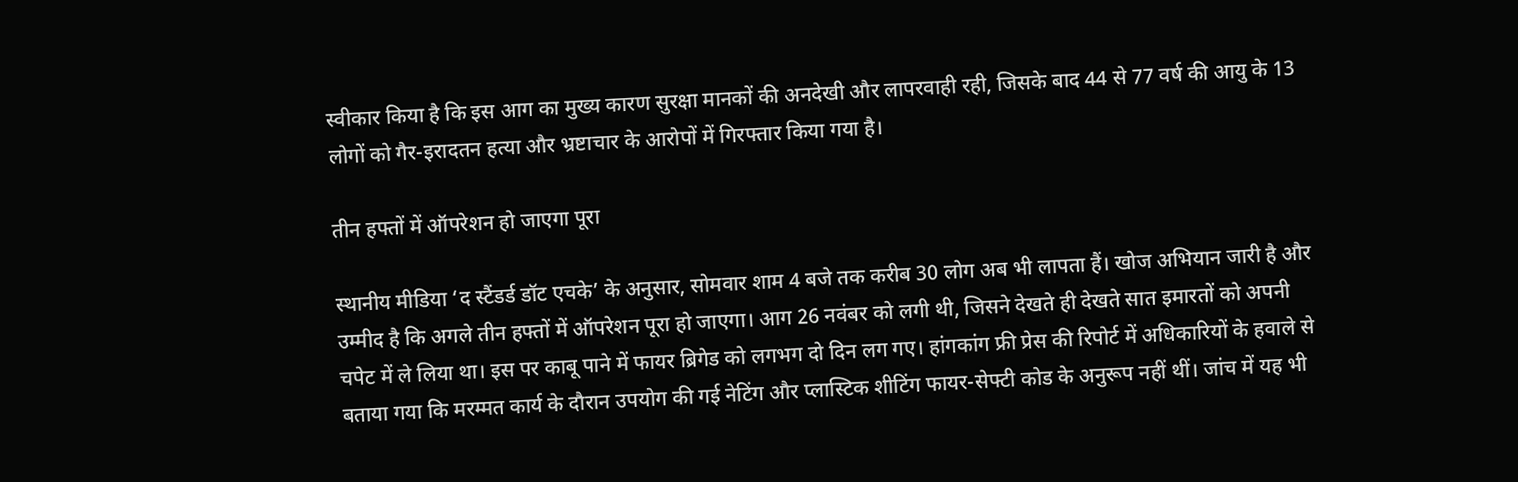स्वीकार किया है कि इस आग का मुख्य कारण सुरक्षा मानकों की अनदेखी और लापरवाही रही, जिसके बाद 44 से 77 वर्ष की आयु के 13 लोगों को गैर-इरादतन हत्या और भ्रष्टाचार के आरोपों में गिरफ्तार किया गया है।

तीन हफ्तों में ऑपरेशन हो जाएगा पूरा

स्थानीय मीडिया ‘द स्टैंडर्ड डॉट एचके’ के अनुसार, सोमवार शाम 4 बजे तक करीब 30 लोग अब भी लापता हैं। खोज अभियान जारी है और उम्मीद है कि अगले तीन हफ्तों में ऑपरेशन पूरा हो जाएगा। आग 26 नवंबर को लगी थी, जिसने देखते ही देखते सात इमारतों को अपनी चपेट में ले लिया था। इस पर काबू पाने में फायर ब्रिगेड को लगभग दो दिन लग गए। हांगकांग फ्री प्रेस की रिपोर्ट में अधिकारियों के हवाले से बताया गया कि मरम्मत कार्य के दौरान उपयोग की गई नेटिंग और प्लास्टिक शीटिंग फायर-सेफ्टी कोड के अनुरूप नहीं थीं। जांच में यह भी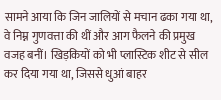सामने आया कि जिन जालियों से मचान ढका गया था, वे निम्न गुणवत्ता की थीं और आग फैलने की प्रमुख वजह बनीं। खिड़कियों को भी प्लास्टिक शीट से सील कर दिया गया था, जिससे धुआं बाहर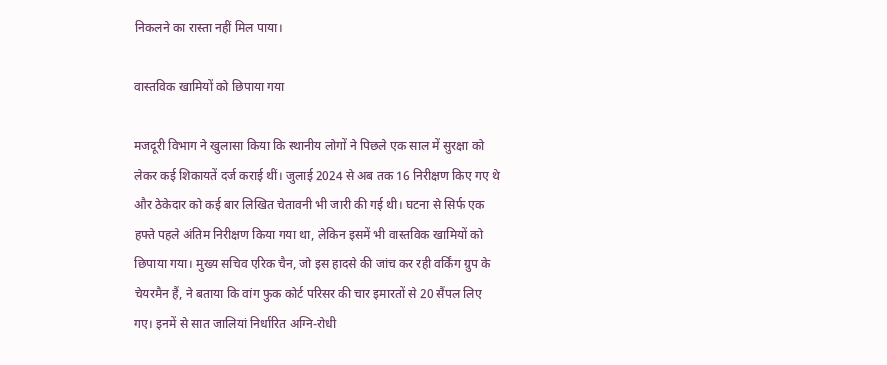निकलने का रास्ता नहीं मिल पाया।

वास्तविक खामियों को छिपाया गया

मजदूरी विभाग ने खुलासा किया कि स्थानीय लोगों ने पिछले एक साल में सुरक्षा को लेकर कई शिकायतें दर्ज कराई थीं। जुलाई 2024 से अब तक 16 निरीक्षण किए गए थे और ठेकेदार को कई बार लिखित चेतावनी भी जारी की गई थी। घटना से सिर्फ एक हफ्ते पहले अंतिम निरीक्षण किया गया था, लेकिन इसमें भी वास्तविक खामियों को छिपाया गया। मुख्य सचिव एरिक चैन, जो इस हादसे की जांच कर रही वर्किंग ग्रुप के चेयरमैन हैं, ने बताया कि वांग फुक कोर्ट परिसर की चार इमारतों से 20 सैंपल लिए गए। इनमें से सात जालियां निर्धारित अग्नि-रोधी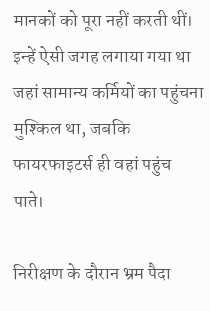मानकों को पूरा नहीं करती थीं। इन्हें ऐसी जगह लगाया गया था जहां सामान्य कर्मियों का पहुंचना मुश्किल था, जबकि फायरफाइटर्स ही वहां पहुंच पाते।

निरीक्षण के दौरान भ्रम पैदा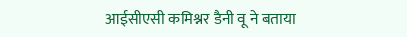आईसीएसी कमिश्नर डैनी वू ने बताया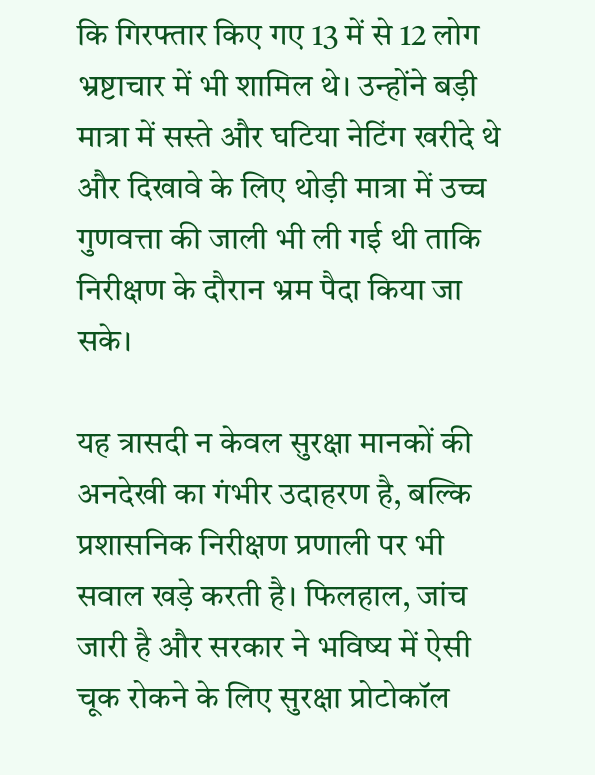कि गिरफ्तार किए गए 13 में से 12 लोग भ्रष्टाचार में भी शामिल थे। उन्होंने बड़ी मात्रा में सस्ते और घटिया नेटिंग खरीदे थे और दिखावे के लिए थोड़ी मात्रा में उच्च गुणवत्ता की जाली भी ली गई थी ताकि निरीक्षण के दौरान भ्रम पैदा किया जा सके।

यह त्रासदी न केवल सुरक्षा मानकों की अनदेखी का गंभीर उदाहरण है, बल्कि प्रशासनिक निरीक्षण प्रणाली पर भी सवाल खड़े करती है। फिलहाल, जांच जारी है और सरकार ने भविष्य में ऐसी चूक रोकने के लिए सुरक्षा प्रोटोकॉल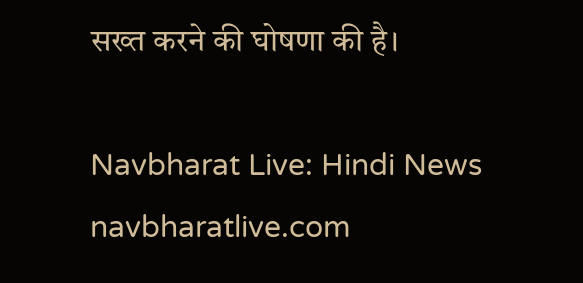सख्त करने की घोषणा की है।

Navbharat Live: Hindi News
navbharatlive.com